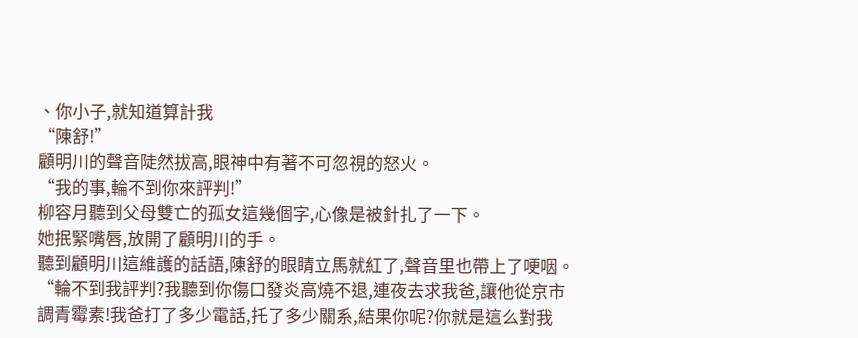、你小子,就知道算計我
“陳舒!”
顧明川的聲音陡然拔高,眼神中有著不可忽視的怒火。
“我的事,輪不到你來評判!”
柳容月聽到父母雙亡的孤女這幾個字,心像是被針扎了一下。
她抿緊嘴唇,放開了顧明川的手。
聽到顧明川這維護的話語,陳舒的眼睛立馬就紅了,聲音里也帶上了哽咽。
“輪不到我評判?我聽到你傷口發炎高燒不退,連夜去求我爸,讓他從京市調青霉素!我爸打了多少電話,托了多少關系,結果你呢?你就是這么對我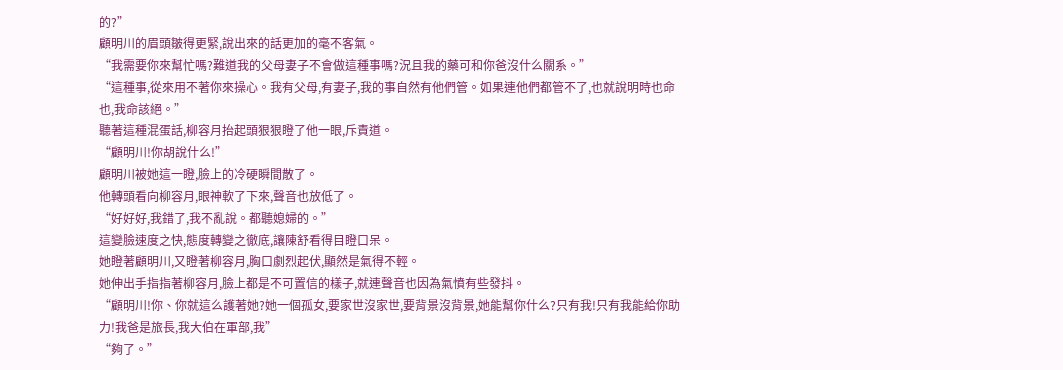的?”
顧明川的眉頭皺得更緊,說出來的話更加的毫不客氣。
“我需要你來幫忙嗎?難道我的父母妻子不會做這種事嗎?況且我的藥可和你爸沒什么關系。”
“這種事,從來用不著你來操心。我有父母,有妻子,我的事自然有他們管。如果連他們都管不了,也就說明時也命也,我命該絕。”
聽著這種混蛋話,柳容月抬起頭狠狠瞪了他一眼,斥責道。
“顧明川!你胡說什么!”
顧明川被她這一瞪,臉上的冷硬瞬間散了。
他轉頭看向柳容月,眼神軟了下來,聲音也放低了。
“好好好,我錯了,我不亂說。都聽媳婦的。”
這變臉速度之快,態度轉變之徹底,讓陳舒看得目瞪口呆。
她瞪著顧明川,又瞪著柳容月,胸口劇烈起伏,顯然是氣得不輕。
她伸出手指指著柳容月,臉上都是不可置信的樣子,就連聲音也因為氣憤有些發抖。
“顧明川!你、你就這么護著她?她一個孤女,要家世沒家世,要背景沒背景,她能幫你什么?只有我!只有我能給你助力!我爸是旅長,我大伯在軍部,我”
“夠了。”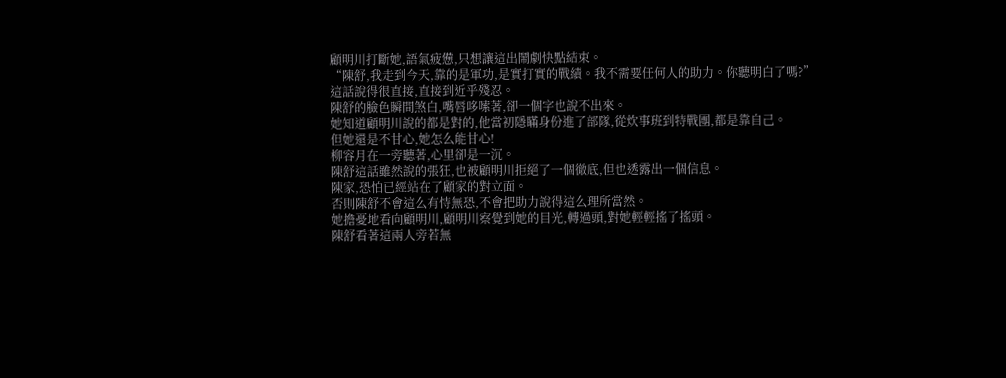顧明川打斷她,語氣疲憊,只想讓這出鬧劇快點結束。
“陳舒,我走到今天,靠的是軍功,是實打實的戰績。我不需要任何人的助力。你聽明白了嗎?”
這話說得很直接,直接到近乎殘忍。
陳舒的臉色瞬間煞白,嘴唇哆嗦著,卻一個字也說不出來。
她知道顧明川說的都是對的,他當初隱瞞身份進了部隊,從炊事班到特戰團,都是靠自己。
但她還是不甘心,她怎么能甘心!
柳容月在一旁聽著,心里卻是一沉。
陳舒這話雖然說的張狂,也被顧明川拒絕了一個徹底,但也透露出一個信息。
陳家,恐怕已經站在了顧家的對立面。
否則陳舒不會這么有恃無恐,不會把助力說得這么理所當然。
她擔憂地看向顧明川,顧明川察覺到她的目光,轉過頭,對她輕輕搖了搖頭。
陳舒看著這兩人旁若無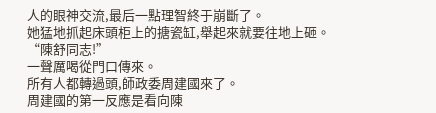人的眼神交流,最后一點理智終于崩斷了。
她猛地抓起床頭柜上的搪瓷缸,舉起來就要往地上砸。
“陳舒同志!”
一聲厲喝從門口傳來。
所有人都轉過頭,師政委周建國來了。
周建國的第一反應是看向陳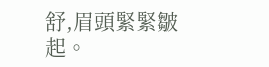舒,眉頭緊緊皺起。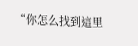“你怎么找到這里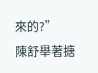來的?”
陳舒舉著搪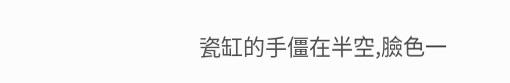瓷缸的手僵在半空,臉色一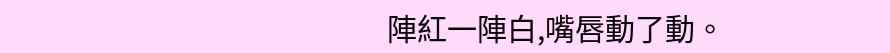陣紅一陣白,嘴唇動了動。